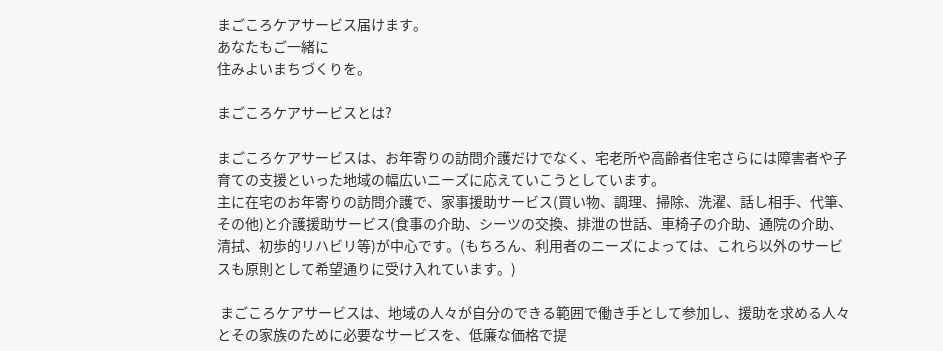まごころケアサービス届けます。
あなたもご一緒に
住みよいまちづくりを。

まごころケアサービスとは?

まごころケアサービスは、お年寄りの訪問介護だけでなく、宅老所や高齢者住宅さらには障害者や子育ての支援といった地域の幅広いニーズに応えていこうとしています。
主に在宅のお年寄りの訪問介護で、家事援助サービス(買い物、調理、掃除、洗濯、話し相手、代筆、その他)と介護援助サービス(食事の介助、シーツの交換、排泄の世話、車椅子の介助、通院の介助、清拭、初歩的リハビリ等)が中心です。(もちろん、利用者のニーズによっては、これら以外のサービスも原則として希望通りに受け入れています。)

 まごころケアサービスは、地域の人々が自分のできる範囲で働き手として参加し、援助を求める人々とその家族のために必要なサービスを、低廉な価格で提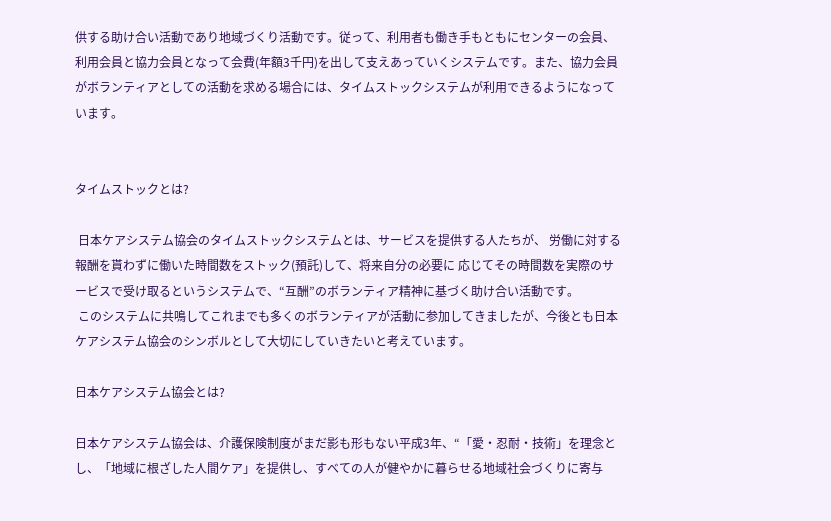供する助け合い活動であり地域づくり活動です。従って、利用者も働き手もともにセンターの会員、利用会員と協力会員となって会費(年額3千円)を出して支えあっていくシステムです。また、協力会員がボランティアとしての活動を求める場合には、タイムストックシステムが利用できるようになっています。


タイムストックとは?

 日本ケアシステム協会のタイムストックシステムとは、サービスを提供する人たちが、 労働に対する報酬を貰わずに働いた時間数をストック(預託)して、将来自分の必要に 応じてその時間数を実際のサービスで受け取るというシステムで、“互酬”のボランティア精神に基づく助け合い活動です。
 このシステムに共鳴してこれまでも多くのボランティアが活動に参加してきましたが、今後とも日本ケアシステム協会のシンボルとして大切にしていきたいと考えています。

日本ケアシステム協会とは?

日本ケアシステム協会は、介護保険制度がまだ影も形もない平成3年、“「愛・忍耐・技術」を理念とし、「地域に根ざした人間ケア」を提供し、すべての人が健やかに暮らせる地域社会づくりに寄与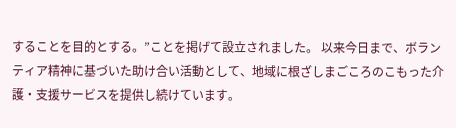することを目的とする。”ことを掲げて設立されました。 以来今日まで、ボランティア精神に基づいた助け合い活動として、地域に根ざしまごころのこもった介護・支援サービスを提供し続けています。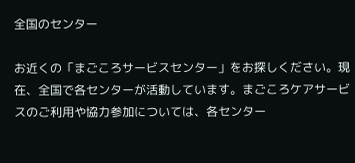全国のセンター

お近くの「まごころサービスセンター」をお探しください。現在、全国で各センターが活動しています。まごころケアサービスのご利用や協力参加については、各センター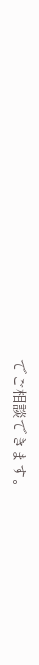でご相談できます。